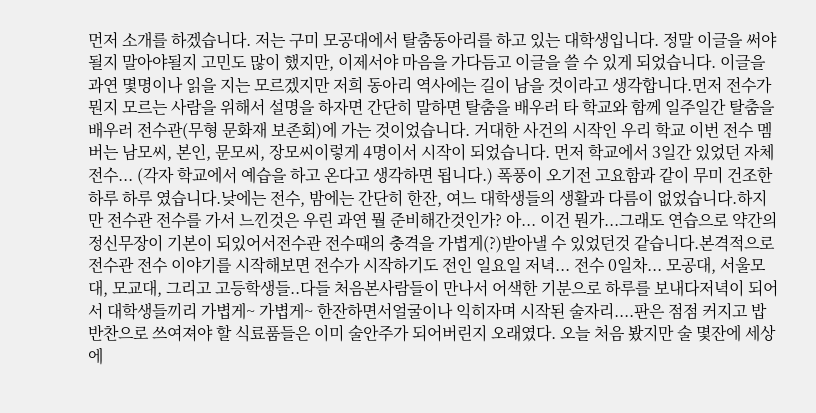먼저 소개를 하겠습니다. 저는 구미 모공대에서 탈춤동아리를 하고 있는 대학생입니다. 정말 이글을 써야될지 말아야될지 고민도 많이 했지만, 이제서야 마음을 가다듬고 이글을 쓸 수 있게 되었습니다. 이글을 과연 몇명이나 읽을 지는 모르겠지만 저희 동아리 역사에는 길이 남을 것이라고 생각합니다.먼저 전수가 뭔지 모르는 사람을 위해서 설명을 하자면 간단히 말하면 탈춤을 배우러 타 학교와 함께 일주일간 탈춤을 배우러 전수관(무형 문화재 보존회)에 가는 것이었습니다. 거대한 사건의 시작인 우리 학교 이번 전수 멤버는 남모씨, 본인, 문모씨, 장모씨이렇게 4명이서 시작이 되었습니다. 먼저 학교에서 3일간 있었던 자체전수... (각자 학교에서 예습을 하고 온다고 생각하면 됩니다.) 폭풍이 오기전 고요함과 같이 무미 건조한 하루 하루 였습니다.낮에는 전수, 밤에는 간단히 한잔, 여느 대학생들의 생활과 다름이 없었습니다.하지만 전수관 전수를 가서 느낀것은 우린 과연 뭘 준비해간것인가? 아... 이건 뭔가...그래도 연습으로 약간의 정신무장이 기본이 되있어서전수관 전수때의 충격을 가볍게(?)받아낼 수 있었던것 같습니다.본격적으로 전수관 전수 이야기를 시작해보면 전수가 시작하기도 전인 일요일 저녁... 전수 0일차... 모공대, 서울모대, 모교대, 그리고 고등학생들..다들 처음본사람들이 만나서 어색한 기분으로 하루를 보내다저녁이 되어서 대학생들끼리 가볍게~ 가볍게~ 한잔하면서얼굴이나 익히자며 시작된 술자리....판은 점점 커지고 밥 반찬으로 쓰여져야 할 식료품들은 이미 술안주가 되어버린지 오래였다. 오늘 처음 봤지만 술 몇잔에 세상에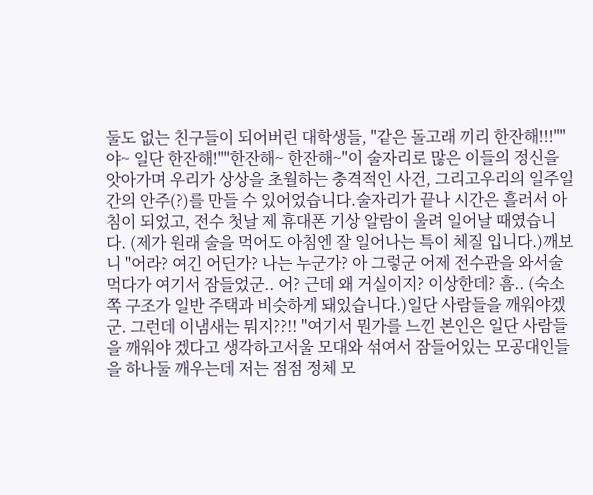둘도 없는 친구들이 되어버린 대학생들, "같은 돌고래 끼리 한잔해!!!""야~ 일단 한잔해!""한잔해~ 한잔해~"이 술자리로 많은 이들의 정신을 앗아가며 우리가 상상을 초월하는 충격적인 사건, 그리고우리의 일주일간의 안주(?)를 만들 수 있어었습니다.술자리가 끝나 시간은 흘러서 아침이 되었고, 전수 첫날 제 휴대폰 기상 알람이 울려 일어날 때였습니다. (제가 원래 술을 먹어도 아침엔 잘 일어나는 특이 체질 입니다.)깨보니 "어라? 여긴 어딘가? 나는 누군가? 아 그렇군 어제 전수관을 와서술먹다가 여기서 잠들었군.. 어? 근데 왜 거실이지? 이상한데? 흠.. (숙소쪽 구조가 일반 주택과 비슷하게 돼있습니다.)일단 사람들을 깨워야겠군. 그런데 이냄새는 뭐지??!! "여기서 뭔가를 느낀 본인은 일단 사람들을 깨워야 겠다고 생각하고서울 모대와 섞여서 잠들어있는 모공대인들을 하나둘 깨우는데 저는 점점 정체 모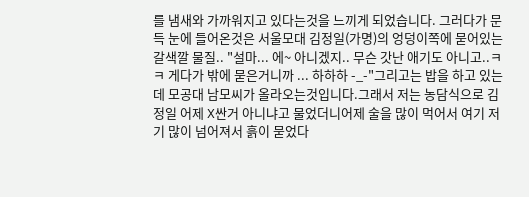를 냄새와 가까워지고 있다는것을 느끼게 되었습니다. 그러다가 문득 눈에 들어온것은 서울모대 김정일(가명)의 엉덩이쪽에 묻어있는 갈색깔 물질.. "설마... 에~ 아니겠지.. 무슨 갓난 애기도 아니고..ㅋㅋ 게다가 밖에 묻은거니까 ... 하하하 -_-"그리고는 밥을 하고 있는데 모공대 남모씨가 올라오는것입니다.그래서 저는 농담식으로 김정일 어제 X싼거 아니냐고 물었더니어제 술을 많이 먹어서 여기 저기 많이 넘어져서 흙이 묻었다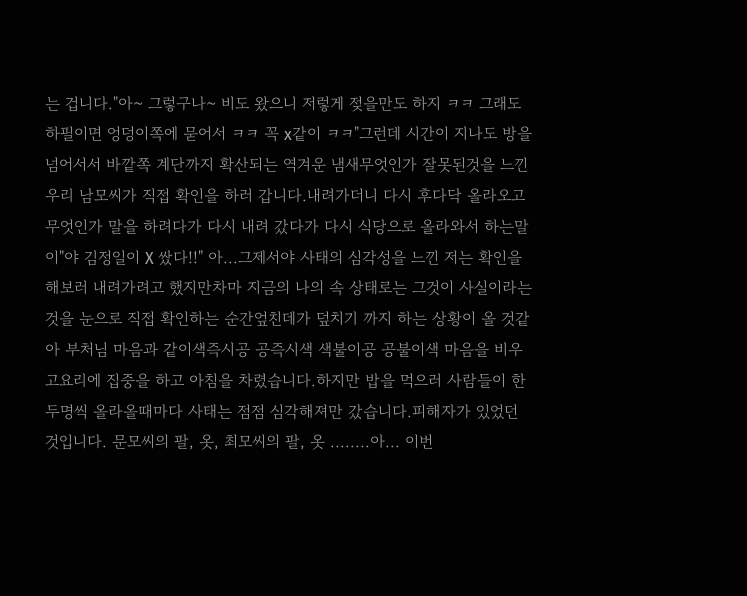는 겁니다."아~ 그렇구나~ 비도 왔으니 저렇게 젖을만도 하지 ㅋㅋ 그래도 하필이면 엉덩이쪽에 묻어서 ㅋㅋ 꼭 x같이 ㅋㅋ"그런데 시간이 지나도 방을 넘어서서 바깥쪽 계단까지 확산되는 역겨운 냄새무엇인가 잘못된것을 느낀 우리 남모씨가 직접 확인을 하러 갑니다.내려가더니 다시 후다닥 올라오고 무엇인가 말을 하려다가 다시 내려 갔다가 다시 식당으로 올라와서 하는말이"야 김정일이 X 쌌다!!" 아...그제서야 사태의 심각성을 느낀 저는 확인을 해보러 내려가려고 했지만차마 지금의 나의 속 상태로는 그것이 사실이라는것을 눈으로 직접 확인하는 순간엎친데가 덮치기 까지 하는 상황이 올 것같아 부처님 마음과 같이색즉시공 공즉시색 색불이공 공불이색 마음을 비우고요리에 집중을 하고 아침을 차렸습니다.하지만 밥을 먹으러 사람들이 한 두명씩 올라올때마다 사태는 점점 심각해져만 갔습니다.피해자가 있었던 것입니다. 문모씨의 팔, 옷, 최모씨의 팔, 옷 ........아... 이번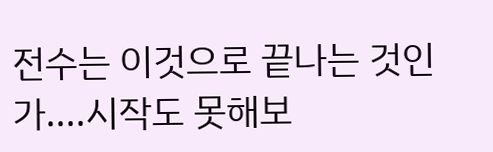전수는 이것으로 끝나는 것인가....시작도 못해보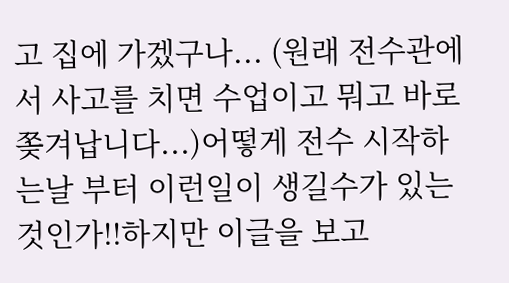고 집에 가겠구나... (원래 전수관에서 사고를 치면 수업이고 뭐고 바로 쫒겨납니다...)어떻게 전수 시작하는날 부터 이런일이 생길수가 있는것인가!!하지만 이글을 보고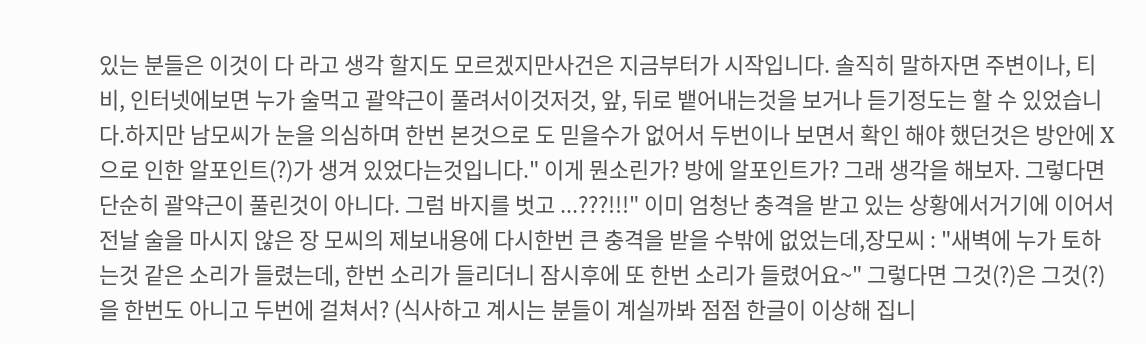있는 분들은 이것이 다 라고 생각 할지도 모르겠지만사건은 지금부터가 시작입니다. 솔직히 말하자면 주변이나, 티비, 인터넷에보면 누가 술먹고 괄약근이 풀려서이것저것, 앞, 뒤로 뱉어내는것을 보거나 듣기정도는 할 수 있었습니다.하지만 남모씨가 눈을 의심하며 한번 본것으로 도 믿을수가 없어서 두번이나 보면서 확인 해야 했던것은 방안에 X으로 인한 알포인트(?)가 생겨 있었다는것입니다." 이게 뭔소린가? 방에 알포인트가? 그래 생각을 해보자. 그렇다면 단순히 괄약근이 풀린것이 아니다. 그럼 바지를 벗고 ...???!!!" 이미 엄청난 충격을 받고 있는 상황에서거기에 이어서 전날 술을 마시지 않은 장 모씨의 제보내용에 다시한번 큰 충격을 받을 수밖에 없었는데,장모씨 : "새벽에 누가 토하는것 같은 소리가 들렸는데, 한번 소리가 들리더니 잠시후에 또 한번 소리가 들렸어요~" 그렇다면 그것(?)은 그것(?)을 한번도 아니고 두번에 걸쳐서? (식사하고 계시는 분들이 계실까봐 점점 한글이 이상해 집니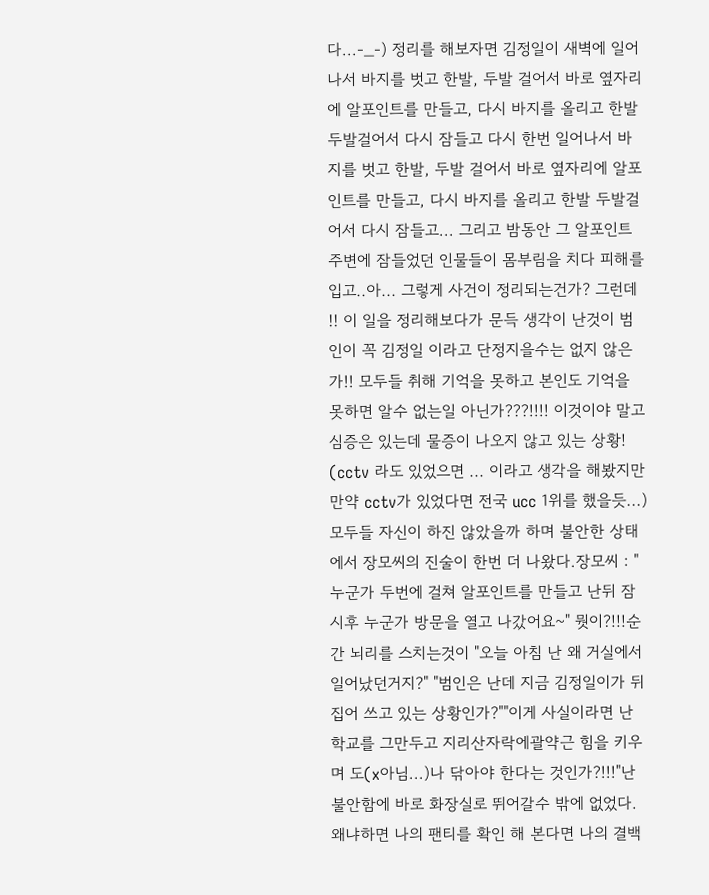다...-_-) 정리를 해보자면 김정일이 새벽에 일어나서 바지를 벗고 한발, 두발 걸어서 바로 옆자리에 알포인트를 만들고, 다시 바지를 올리고 한발 두발걸어서 다시 잠들고 다시 한번 일어나서 바지를 벗고 한발, 두발 걸어서 바로 옆자리에 알포인트를 만들고, 다시 바지를 올리고 한발 두발걸어서 다시 잠들고... 그리고 밤동안 그 알포인트 주변에 잠들었던 인물들이 몸부림을 치다 피해를 입고..아... 그렇게 사건이 정리되는건가? 그런데 !! 이 일을 정리해보다가 문득 생각이 난것이 범인이 꼭 김정일 이라고 단정지을수는 없지 않은가!! 모두들 취해 기억을 못하고 본인도 기억을 못하면 알수 없는일 아닌가???!!!! 이것이야 말고 심증은 있는데 물증이 나오지 않고 있는 상황! (cctv 라도 있었으면 ... 이라고 생각을 해봤지만 만약 cctv가 있었다면 전국 ucc 1위를 했을듯...)모두들 자신이 하진 않았을까 하며 불안한 상태에서 장모씨의 진술이 한번 더 나왔다.장모씨 : "누군가 두번에 걸쳐 알포인트를 만들고 난뒤 잠시후 누군가 방문을 열고 나갔어요~" 뭣이?!!!순간 뇌리를 스치는것이 "오늘 아침 난 왜 거실에서 일어났던거지?" "범인은 난데 지금 김정일이가 뒤집어 쓰고 있는 상황인가?""이게 사실이라면 난 학교를 그만두고 지리산자락에괄약근 힘을 키우며 도(x아님...)나 닦아야 한다는 것인가?!!!"난 불안함에 바로 화장실로 뛰어갈수 밖에 없었다.왜냐하면 나의 팬티를 확인 해 본다면 나의 결백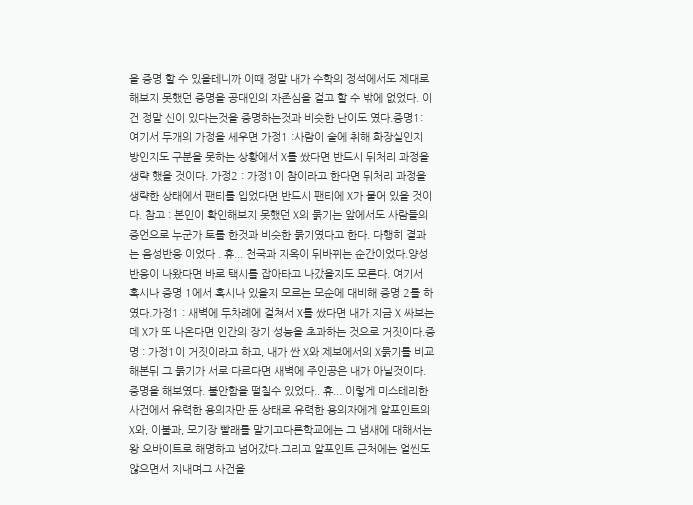을 증명 할 수 있을테니까 이때 정말 내가 수학의 정석에서도 제대로 해보지 못했던 증명을 공대인의 자존심을 걸고 할 수 밖에 없었다. 이건 정말 신이 있다는것을 증명하는것과 비슷한 난이도 였다.증명1: 여기서 두개의 가정을 세우면 가정1 :사람이 술에 취해 화장실인지 방인지도 구분을 못하는 상황에서 X를 쌌다면 반드시 뒤처리 과정을 생략 했을 것이다. 가정2 : 가정1이 참이라고 한다면 뒤처리 과정을 생략한 상태에서 팬티를 입었다면 반드시 팬티에 X가 뭍어 있을 것이다. 참고 : 본인이 확인해보지 못했던 X의 묽기는 앞에서도 사람들의 증언으로 누군가 토를 한것과 비슷한 묽기였다고 한다. 다행히 결과는 음성반응 이었다 . 휴... 천국과 지옥이 뒤바뀌는 순간이었다.양성 반응이 나왔다면 바로 택시를 잡아타고 나갔을지도 모른다. 여기서 혹시나 증명 1에서 혹시나 있을지 모르는 모순에 대비해 증명 2를 하였다.가정1 : 새벽에 두차례에 걸쳐서 X를 쌌다면 내가 지금 X 싸보는데 X가 또 나온다면 인간의 장기 성능을 초과하는 것으로 거짓이다.증명 : 가정1이 거짓이라고 하고, 내가 싼 X와 제보에서의 X묽기를 비교해본뒤 그 묽기가 서로 다르다면 새벽에 주인공은 내가 아닐것이다. 증명을 해보였다. 불안함을 떨칠수 있었다.. 휴... 이렇게 미스테리한 사건에서 유력한 용의자만 둔 상태로 유력한 용의자에게 알포인트의 X와, 이불과, 모기장 빨래를 맡기고다른학교에는 그 냄새에 대해서는 왕 오바이트로 해명하고 넘어갔다.그리고 알포인트 근처에는 얼씬도 않으면서 지내며그 사건을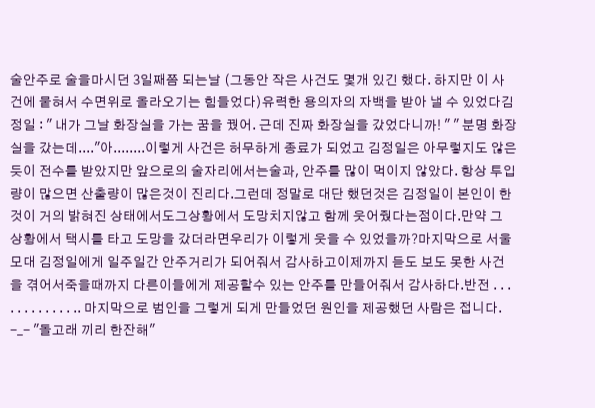술안주로 술을마시던 3일째쯤 되는날 (그동안 작은 사건도 몇개 있긴 했다. 하지만 이 사건에 뭍혀서 수면위로 올라오기는 힘들었다)유력한 용의자의 자백을 받아 낼 수 있었다김정일 : " 내가 그날 화장실을 가는 꿈을 꿨어. 근데 진짜 화장실을 갔었다니까! " " 분명 화장실을 갔는데...."아........이렇게 사건은 허무하게 종료가 되었고 김정일은 아무렇지도 않은듯이 전수를 받았지만 앞으로의 술자리에서는술과, 안주를 많이 먹이지 않았다. 항상 투입량이 많으면 산출량이 많은것이 진리다.그런데 정말로 대단 했던것은 김정일이 본인이 한것이 거의 밝혀진 상태에서도그상황에서 도망치지않고 함께 웃어줬다는점이다.만약 그 상황에서 택시를 타고 도망을 갔더라면우리가 이렇게 웃을 수 있었을까?마지막으로 서울 모대 김정일에게 일주일간 안주거리가 되어줘서 감사하고이제까지 듣도 보도 못한 사건을 겪어서죽을때까지 다른이들에게 제공할수 있는 안주를 만들어줘서 감사하다.반전 . . . . . . . . . . . . .. 마지막으로 범인을 그렇게 되게 만들었던 원인을 제공했던 사람은 접니다. -_- "돌고래 끼리 한잔해"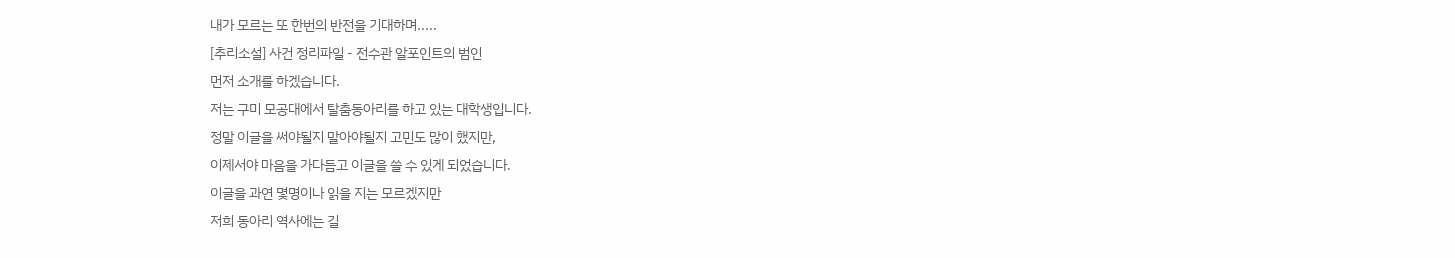내가 모르는 또 한번의 반전을 기대하며.....
[추리소설] 사건 정리파일 - 전수관 알포인트의 범인
먼저 소개를 하겠습니다.
저는 구미 모공대에서 탈춤동아리를 하고 있는 대학생입니다.
정말 이글을 써야될지 말아야될지 고민도 많이 했지만,
이제서야 마음을 가다듬고 이글을 쓸 수 있게 되었습니다.
이글을 과연 몇명이나 읽을 지는 모르겠지만
저희 동아리 역사에는 길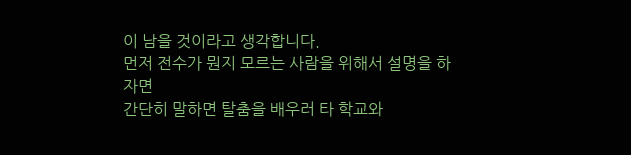이 남을 것이라고 생각합니다.
먼저 전수가 뭔지 모르는 사람을 위해서 설명을 하자면
간단히 말하면 탈춤을 배우러 타 학교와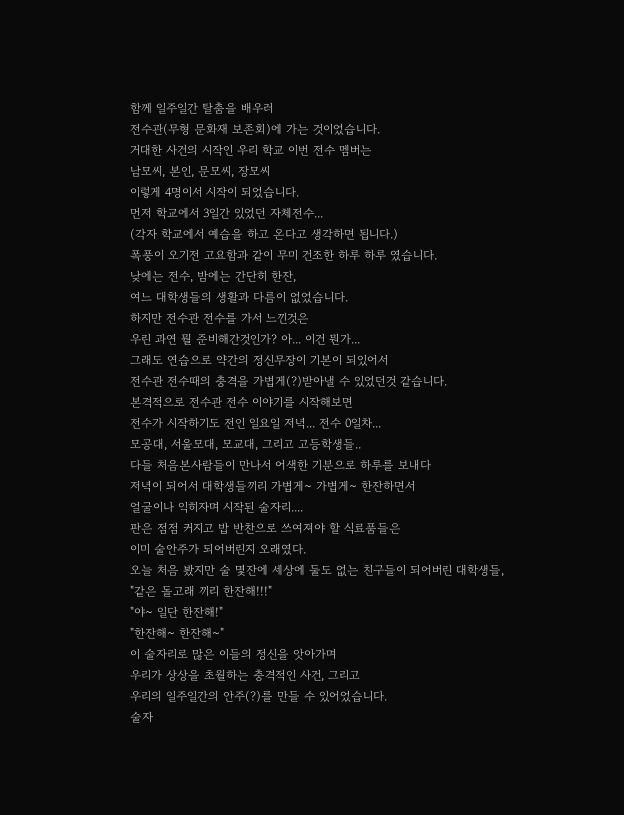함께 일주일간 탈춤을 배우러
전수관(무형 문화재 보존회)에 가는 것이었습니다.
거대한 사건의 시작인 우리 학교 이번 전수 멤버는
남모씨, 본인, 문모씨, 장모씨
이렇게 4명이서 시작이 되었습니다.
먼저 학교에서 3일간 있었던 자체전수...
(각자 학교에서 예습을 하고 온다고 생각하면 됩니다.)
폭풍이 오기전 고요함과 같이 무미 건조한 하루 하루 였습니다.
낮에는 전수, 밤에는 간단히 한잔,
여느 대학생들의 생활과 다름이 없었습니다.
하지만 전수관 전수를 가서 느낀것은
우린 과연 뭘 준비해간것인가? 아... 이건 뭔가...
그래도 연습으로 약간의 정신무장이 기본이 되있어서
전수관 전수때의 충격을 가볍게(?)받아낼 수 있었던것 같습니다.
본격적으로 전수관 전수 이야기를 시작해보면
전수가 시작하기도 전인 일요일 저녁... 전수 0일차...
모공대, 서울모대, 모교대, 그리고 고등학생들..
다들 처음본사람들이 만나서 어색한 기분으로 하루를 보내다
저녁이 되어서 대학생들끼리 가볍게~ 가볍게~ 한잔하면서
얼굴이나 익히자며 시작된 술자리....
판은 점점 커지고 밥 반찬으로 쓰여져야 할 식료품들은
이미 술안주가 되어버린지 오래였다.
오늘 처음 봤지만 술 몇잔에 세상에 둘도 없는 친구들이 되어버린 대학생들,
"같은 돌고래 끼리 한잔해!!!"
"야~ 일단 한잔해!"
"한잔해~ 한잔해~"
이 술자리로 많은 이들의 정신을 앗아가며
우리가 상상을 초월하는 충격적인 사건, 그리고
우리의 일주일간의 안주(?)를 만들 수 있어었습니다.
술자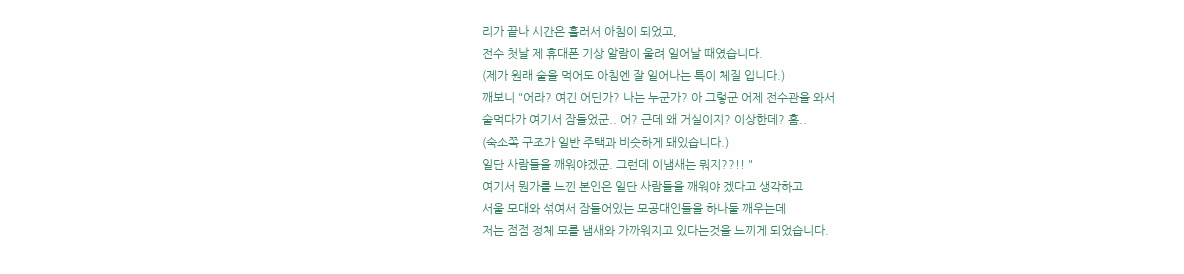리가 끝나 시간은 흘러서 아침이 되었고,
전수 첫날 제 휴대폰 기상 알람이 울려 일어날 때였습니다.
(제가 원래 술을 먹어도 아침엔 잘 일어나는 특이 체질 입니다.)
깨보니 "어라? 여긴 어딘가? 나는 누군가? 아 그렇군 어제 전수관을 와서
술먹다가 여기서 잠들었군.. 어? 근데 왜 거실이지? 이상한데? 흠..
(숙소쪽 구조가 일반 주택과 비슷하게 돼있습니다.)
일단 사람들을 깨워야겠군. 그런데 이냄새는 뭐지??!! "
여기서 뭔가를 느낀 본인은 일단 사람들을 깨워야 겠다고 생각하고
서울 모대와 섞여서 잠들어있는 모공대인들을 하나둘 깨우는데
저는 점점 정체 모를 냄새와 가까워지고 있다는것을 느끼게 되었습니다.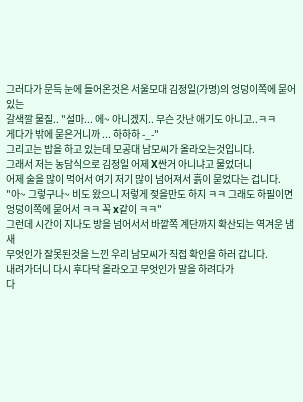그러다가 문득 눈에 들어온것은 서울모대 김정일(가명)의 엉덩이쪽에 묻어있는
갈색깔 물질.. "설마... 에~ 아니겠지.. 무슨 갓난 애기도 아니고..ㅋㅋ
게다가 밖에 묻은거니까 ... 하하하 -_-"
그리고는 밥을 하고 있는데 모공대 남모씨가 올라오는것입니다.
그래서 저는 농담식으로 김정일 어제 X싼거 아니냐고 물었더니
어제 술을 많이 먹어서 여기 저기 많이 넘어져서 흙이 묻었다는 겁니다.
"아~ 그렇구나~ 비도 왔으니 저렇게 젖을만도 하지 ㅋㅋ 그래도 하필이면
엉덩이쪽에 묻어서 ㅋㅋ 꼭 x같이 ㅋㅋ"
그런데 시간이 지나도 방을 넘어서서 바깥쪽 계단까지 확산되는 역겨운 냄새
무엇인가 잘못된것을 느낀 우리 남모씨가 직접 확인을 하러 갑니다.
내려가더니 다시 후다닥 올라오고 무엇인가 말을 하려다가
다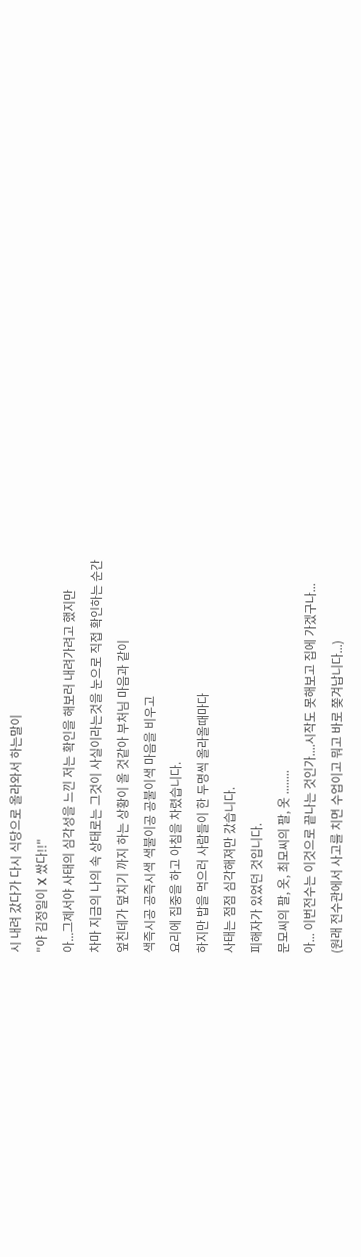시 내려 갔다가 다시 식당으로 올라와서 하는말이
"야 김정일이 X 쌌다!!"
아...그제서야 사태의 심각성을 느낀 저는 확인을 해보러 내려가려고 했지만
차마 지금의 나의 속 상태로는 그것이 사실이라는것을 눈으로 직접 확인하는 순간
엎친데가 덮치기 까지 하는 상황이 올 것같아 부처님 마음과 같이
색즉시공 공즉시색 색불이공 공불이색 마음을 비우고
요리에 집중을 하고 아침을 차렸습니다.
하지만 밥을 먹으러 사람들이 한 두명씩 올라올때마다
사태는 점점 심각해져만 갔습니다.
피해자가 있었던 것입니다.
문모씨의 팔, 옷, 최모씨의 팔, 옷 ........
아... 이번전수는 이것으로 끝나는 것인가....시작도 못해보고 집에 가겠구나...
(원래 전수관에서 사고를 치면 수업이고 뭐고 바로 쫒겨납니다...)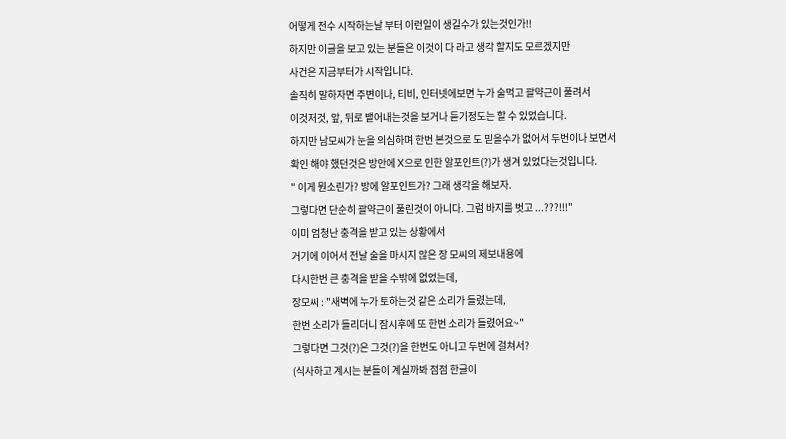어떻게 전수 시작하는날 부터 이런일이 생길수가 있는것인가!!
하지만 이글을 보고 있는 분들은 이것이 다 라고 생각 할지도 모르겠지만
사건은 지금부터가 시작입니다.
솔직히 말하자면 주변이나, 티비, 인터넷에보면 누가 술먹고 괄약근이 풀려서
이것저것, 앞, 뒤로 뱉어내는것을 보거나 듣기정도는 할 수 있었습니다.
하지만 남모씨가 눈을 의심하며 한번 본것으로 도 믿을수가 없어서 두번이나 보면서
확인 해야 했던것은 방안에 X으로 인한 알포인트(?)가 생겨 있었다는것입니다.
" 이게 뭔소린가? 방에 알포인트가? 그래 생각을 해보자.
그렇다면 단순히 괄약근이 풀린것이 아니다. 그럼 바지를 벗고 ...???!!!"
이미 엄청난 충격을 받고 있는 상황에서
거기에 이어서 전날 술을 마시지 않은 장 모씨의 제보내용에
다시한번 큰 충격을 받을 수밖에 없었는데,
장모씨 : "새벽에 누가 토하는것 같은 소리가 들렸는데,
한번 소리가 들리더니 잠시후에 또 한번 소리가 들렸어요~"
그렇다면 그것(?)은 그것(?)을 한번도 아니고 두번에 걸쳐서?
(식사하고 계시는 분들이 계실까봐 점점 한글이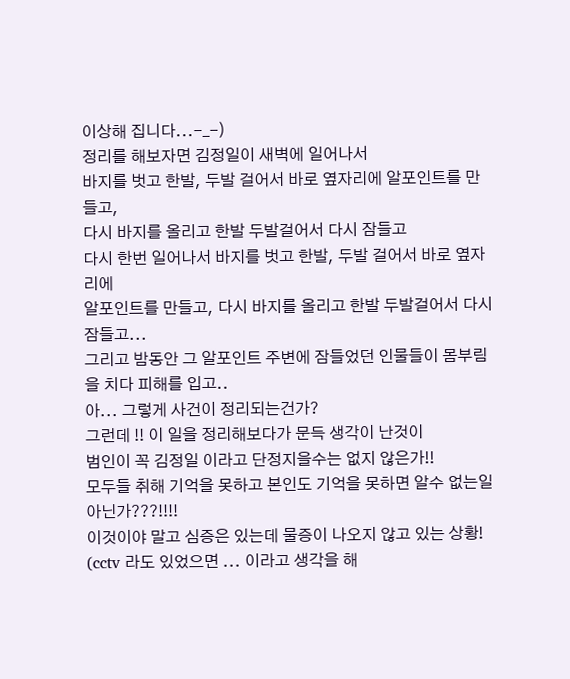이상해 집니다...-_-)
정리를 해보자면 김정일이 새벽에 일어나서
바지를 벗고 한발, 두발 걸어서 바로 옆자리에 알포인트를 만들고,
다시 바지를 올리고 한발 두발걸어서 다시 잠들고
다시 한번 일어나서 바지를 벗고 한발, 두발 걸어서 바로 옆자리에
알포인트를 만들고, 다시 바지를 올리고 한발 두발걸어서 다시 잠들고...
그리고 밤동안 그 알포인트 주변에 잠들었던 인물들이 몸부림을 치다 피해를 입고..
아... 그렇게 사건이 정리되는건가?
그런데 !! 이 일을 정리해보다가 문득 생각이 난것이
범인이 꼭 김정일 이라고 단정지을수는 없지 않은가!!
모두들 취해 기억을 못하고 본인도 기억을 못하면 알수 없는일 아닌가???!!!!
이것이야 말고 심증은 있는데 물증이 나오지 않고 있는 상황!
(cctv 라도 있었으면 ... 이라고 생각을 해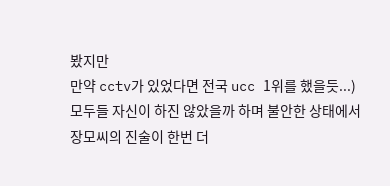봤지만
만약 cctv가 있었다면 전국 ucc 1위를 했을듯...)
모두들 자신이 하진 않았을까 하며 불안한 상태에서
장모씨의 진술이 한번 더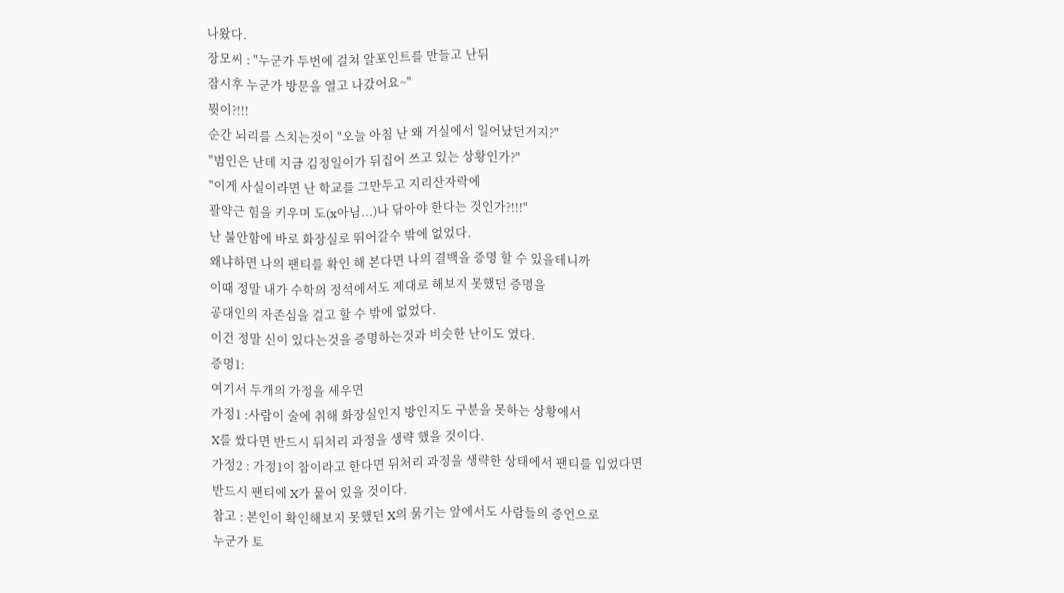나왔다.
장모씨 : "누군가 두번에 걸쳐 알포인트를 만들고 난뒤
잠시후 누군가 방문을 열고 나갔어요~"
뭣이?!!!
순간 뇌리를 스치는것이 "오늘 아침 난 왜 거실에서 일어났던거지?"
"범인은 난데 지금 김정일이가 뒤집어 쓰고 있는 상황인가?"
"이게 사실이라면 난 학교를 그만두고 지리산자락에
괄약근 힘을 키우며 도(x아님...)나 닦아야 한다는 것인가?!!!"
난 불안함에 바로 화장실로 뛰어갈수 밖에 없었다.
왜냐하면 나의 팬티를 확인 해 본다면 나의 결백을 증명 할 수 있을테니까
이때 정말 내가 수학의 정석에서도 제대로 해보지 못했던 증명을
공대인의 자존심을 걸고 할 수 밖에 없었다.
이건 정말 신이 있다는것을 증명하는것과 비슷한 난이도 였다.
증명1:
여기서 두개의 가정을 세우면
가정1 :사람이 술에 취해 화장실인지 방인지도 구분을 못하는 상황에서
X를 쌌다면 반드시 뒤처리 과정을 생략 했을 것이다.
가정2 : 가정1이 참이라고 한다면 뒤처리 과정을 생략한 상태에서 팬티를 입었다면
반드시 팬티에 X가 뭍어 있을 것이다.
참고 : 본인이 확인해보지 못했던 X의 묽기는 앞에서도 사람들의 증언으로
누군가 토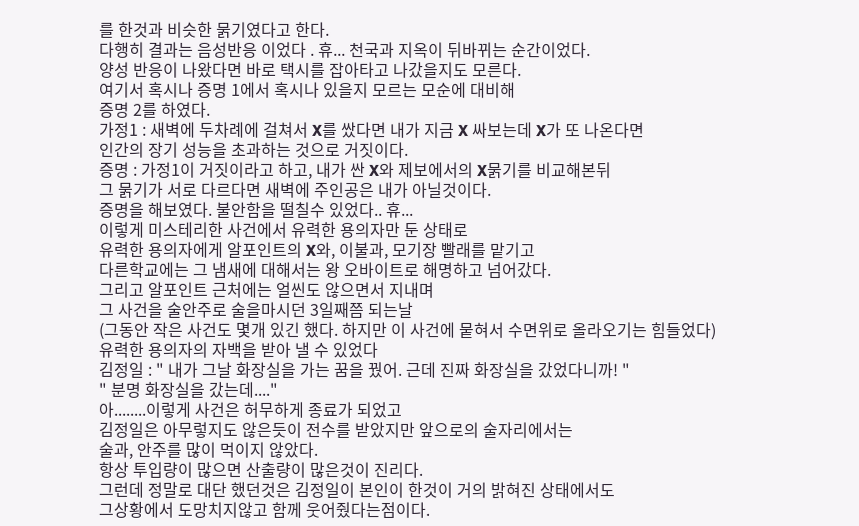를 한것과 비슷한 묽기였다고 한다.
다행히 결과는 음성반응 이었다 . 휴... 천국과 지옥이 뒤바뀌는 순간이었다.
양성 반응이 나왔다면 바로 택시를 잡아타고 나갔을지도 모른다.
여기서 혹시나 증명 1에서 혹시나 있을지 모르는 모순에 대비해
증명 2를 하였다.
가정1 : 새벽에 두차례에 걸쳐서 X를 쌌다면 내가 지금 X 싸보는데 X가 또 나온다면
인간의 장기 성능을 초과하는 것으로 거짓이다.
증명 : 가정1이 거짓이라고 하고, 내가 싼 X와 제보에서의 X묽기를 비교해본뒤
그 묽기가 서로 다르다면 새벽에 주인공은 내가 아닐것이다.
증명을 해보였다. 불안함을 떨칠수 있었다.. 휴...
이렇게 미스테리한 사건에서 유력한 용의자만 둔 상태로
유력한 용의자에게 알포인트의 X와, 이불과, 모기장 빨래를 맡기고
다른학교에는 그 냄새에 대해서는 왕 오바이트로 해명하고 넘어갔다.
그리고 알포인트 근처에는 얼씬도 않으면서 지내며
그 사건을 술안주로 술을마시던 3일째쯤 되는날
(그동안 작은 사건도 몇개 있긴 했다. 하지만 이 사건에 뭍혀서 수면위로 올라오기는 힘들었다)
유력한 용의자의 자백을 받아 낼 수 있었다
김정일 : " 내가 그날 화장실을 가는 꿈을 꿨어. 근데 진짜 화장실을 갔었다니까! "
" 분명 화장실을 갔는데...."
아........이렇게 사건은 허무하게 종료가 되었고
김정일은 아무렇지도 않은듯이 전수를 받았지만 앞으로의 술자리에서는
술과, 안주를 많이 먹이지 않았다.
항상 투입량이 많으면 산출량이 많은것이 진리다.
그런데 정말로 대단 했던것은 김정일이 본인이 한것이 거의 밝혀진 상태에서도
그상황에서 도망치지않고 함께 웃어줬다는점이다.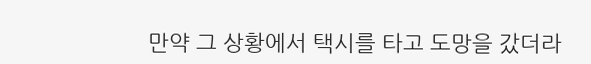만약 그 상황에서 택시를 타고 도망을 갔더라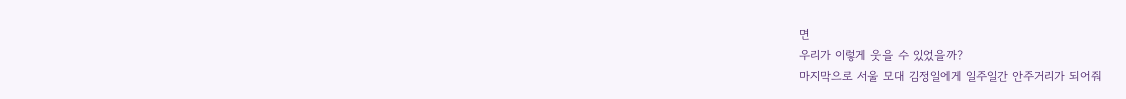면
우리가 이렇게 웃을 수 있었을까?
마지막으로 서울 모대 김정일에게 일주일간 안주거리가 되어줘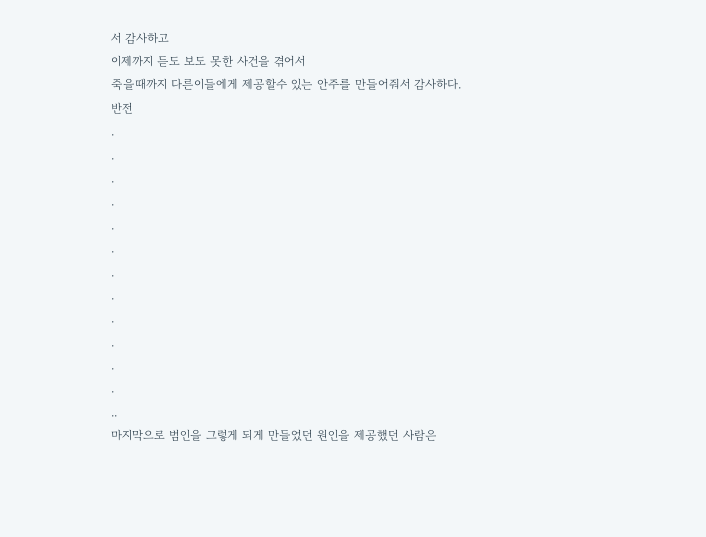서 감사하고
이제까지 듣도 보도 못한 사건을 겪어서
죽을때까지 다른이들에게 제공할수 있는 안주를 만들어줘서 감사하다.
반전
.
.
.
.
.
.
.
.
.
.
.
.
..
마지막으로 범인을 그렇게 되게 만들었던 원인을 제공했던 사람은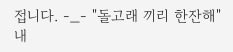접니다. -_- "돌고래 끼리 한잔해"
내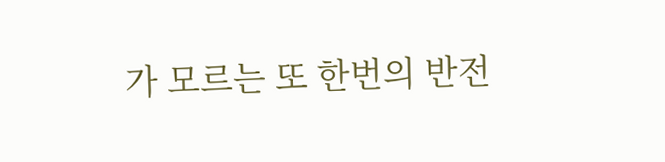가 모르는 또 한번의 반전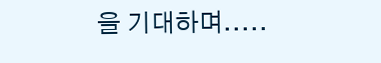을 기대하며.....